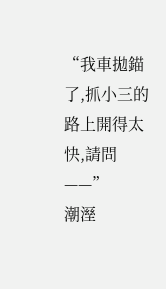“我車拋錨了,抓小三的路上開得太快,請問——”
潮溼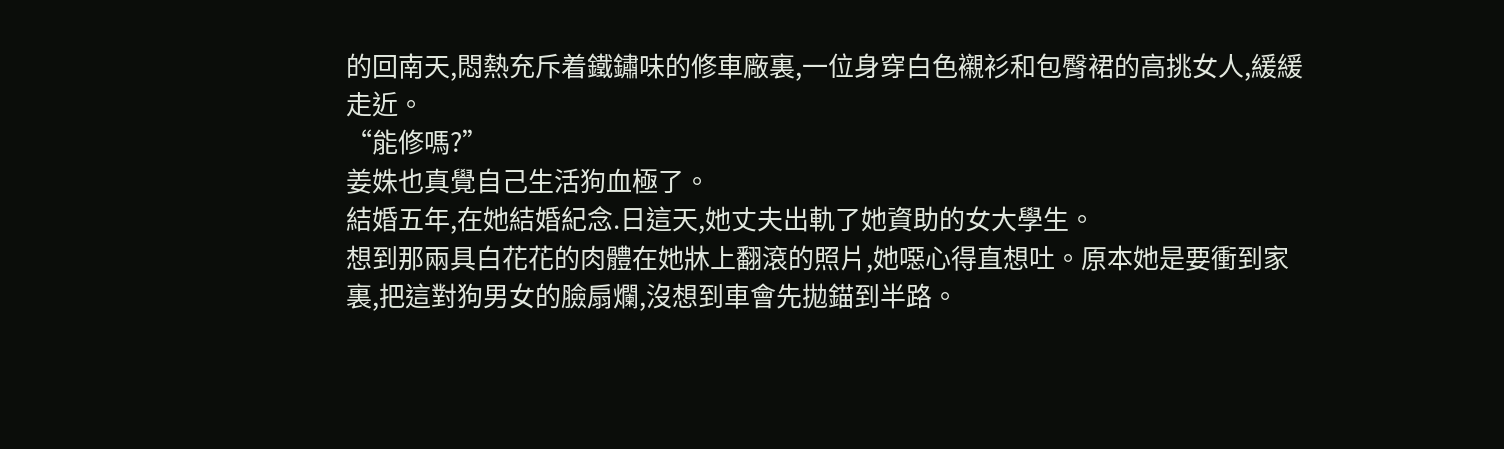的回南天,悶熱充斥着鐵鏽味的修車廠裏,一位身穿白色襯衫和包臀裙的高挑女人,緩緩走近。
“能修嗎?”
姜姝也真覺自己生活狗血極了。
結婚五年,在她結婚紀念.日這天,她丈夫出軌了她資助的女大學生。
想到那兩具白花花的肉體在她牀上翻滾的照片,她噁心得直想吐。原本她是要衝到家裏,把這對狗男女的臉扇爛,沒想到車會先拋錨到半路。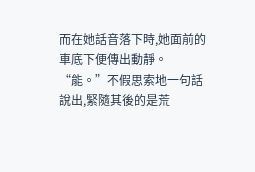而在她話音落下時,她面前的車底下便傳出動靜。
“能。”不假思索地一句話說出,緊隨其後的是荒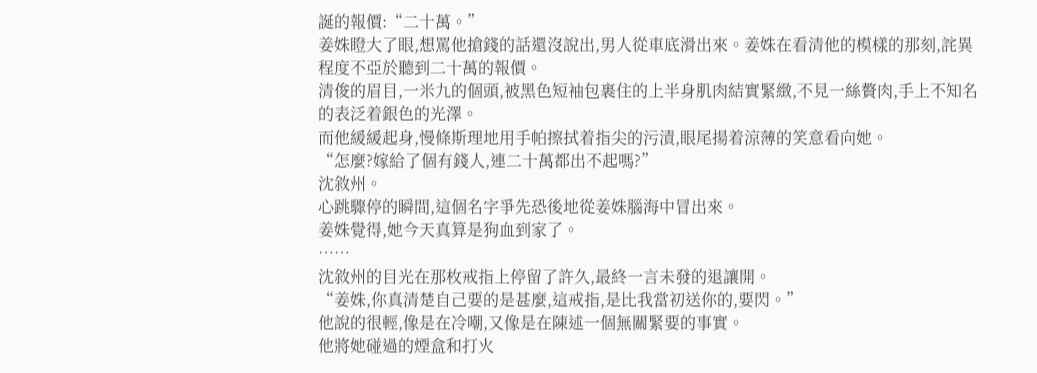誕的報價:“二十萬。”
姜姝瞪大了眼,想罵他搶錢的話還沒說出,男人從車底滑出來。姜姝在看清他的模樣的那刻,詫異程度不亞於聽到二十萬的報價。
清俊的眉目,一米九的個頭,被黑色短袖包裹住的上半身肌肉結實緊緻,不見一絲贅肉,手上不知名的表泛着銀色的光澤。
而他緩緩起身,慢條斯理地用手帕擦拭着指尖的污漬,眼尾揚着涼薄的笑意看向她。
“怎麼?嫁給了個有錢人,連二十萬都出不起嗎?”
沈敘州。
心跳驟停的瞬間,這個名字爭先恐後地從姜姝腦海中冒出來。
姜姝覺得,她今天真算是狗血到家了。
……
沈敘州的目光在那枚戒指上停留了許久,最終一言未發的退讓開。
“姜姝,你真清楚自己要的是甚麼,這戒指,是比我當初送你的,要閃。”
他說的很輕,像是在冷嘲,又像是在陳述一個無關緊要的事實。
他將她碰過的煙盒和打火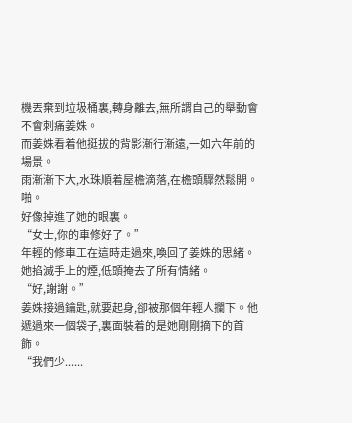機丟棄到垃圾桶裏,轉身離去,無所謂自己的舉動會不會刺痛姜姝。
而姜姝看着他挺拔的背影漸行漸遠,一如六年前的場景。
雨漸漸下大,水珠順着屋檐滴落,在檐頭驟然鬆開。
啪。
好像掉進了她的眼裏。
“女士,你的車修好了。”
年輕的修車工在這時走過來,喚回了姜姝的思緒。她掐滅手上的煙,低頭掩去了所有情緒。
“好,謝謝。”
姜姝接過鑰匙,就要起身,卻被那個年輕人攔下。他遞過來一個袋子,裏面裝着的是她剛剛摘下的首飾。
“我們少......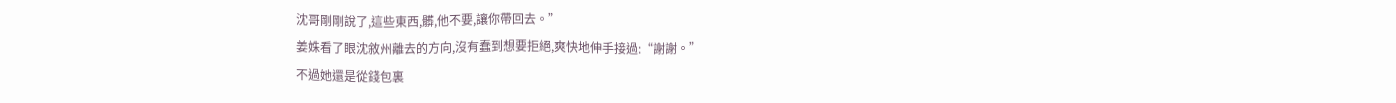沈哥剛剛說了,這些東西,髒,他不要,讓你帶回去。”
姜姝看了眼沈敘州離去的方向,沒有蠢到想要拒絕,爽快地伸手接過:“謝謝。”
不過她還是從錢包裏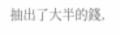抽出了大半的錢,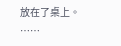放在了桌上。
……